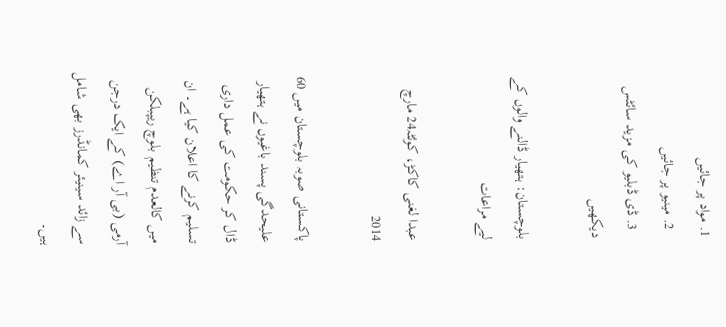1. مواد پر جائیں
  2. مینیو پر جائیں
  3. ڈی ڈبلیو کی مزید سائٹس دیکھیں

بلوچستان: ہتھیار ڈالنے والوں کے لیے مراعات

عبدا لغنی کاکڑ، کوئٹہ24 مارچ 2014

پاکستانی صوبہ بلوچستان میں 60 علیحدگی پسند باغیوں نے ہتھیار ڈال کر حکومت کی عمل داری تسلیم کرنے کا اعلان کیا ہے۔ ان میں کالعدم تنظیم بلوچ ریپبلکن آرمی (بی آر اے) کے ایک درجن سے زائد سینیئر کمانڈرز بھی شامل ہیں۔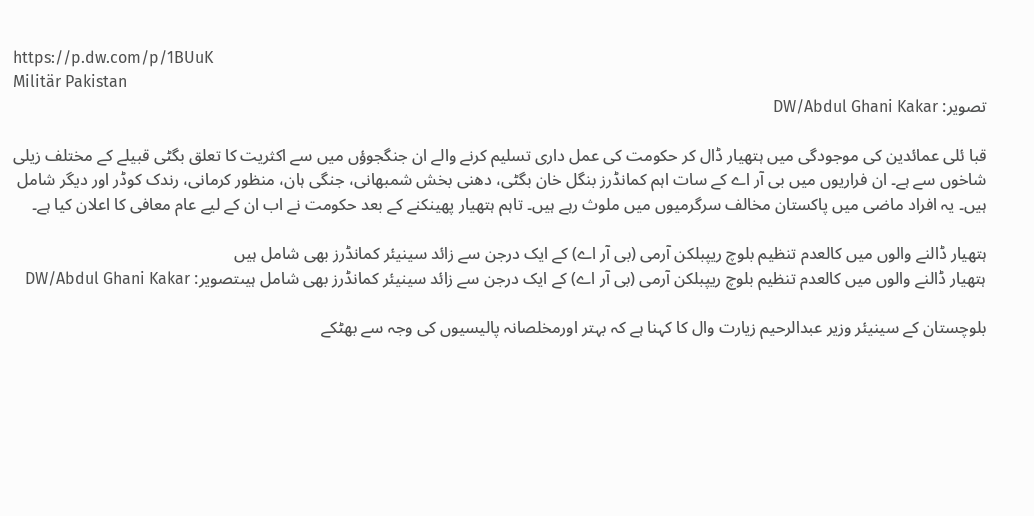https://p.dw.com/p/1BUuK
Militär Pakistan
تصویر: DW/Abdul Ghani Kakar

قبا ئلی عمائدین کی موجودگی میں ہتھیار ڈال کر حکومت کی عمل داری تسلیم کرنے والے ان جنگجوؤں میں سے اکثریت کا تعلق بگٹی قبیلے کے مختلف زیلی شاخوں سے ہے۔ ان فراریوں میں بی آر اے کے سات اہم کمانڈرز بنگل خان بگٹی، دھنی بخش شمبھانی، جنگی ہان، منظور کرمانی، رندک کوڈر اور دیگر شامل ہیں۔ یہ افراد ماضی میں پاکستان مخالف سرگرمیوں میں ملوث رہے ہیں۔ تاہم ہتھیار پھینکنے کے بعد حکومت نے اب ان کے لیے عام معافی کا اعلان کیا ہے۔

ہتھیار ڈالنے والوں میں کالعدم تنظیم بلوچ ریپبلکن آرمی (بی آر اے) کے ایک درجن سے زائد سینیئر کمانڈرز بھی شامل ہیں
ہتھیار ڈالنے والوں میں کالعدم تنظیم بلوچ ریپبلکن آرمی (بی آر اے) کے ایک درجن سے زائد سینیئر کمانڈرز بھی شامل ہیںتصویر: DW/Abdul Ghani Kakar

بلوچستان کے سینیئر وزیر عبدالرحیم زیارت وال کا کہنا ہے کہ بہتر اورمخلصانہ پالیسیوں کی وجہ سے بھٹکے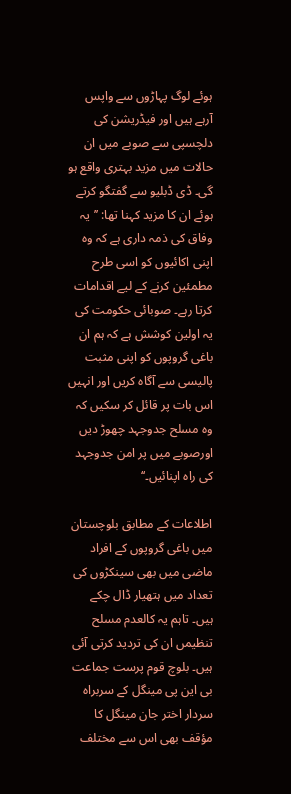ہوئے لوگ پہاڑوں سے واپس آرہے ہیں اور فیڈریشن کی دلچسپی سے صوبے میں ان حالات میں مزید بہتری واقع ہو گی۔ ڈی ڈبلیو سے گفتگو کرتے ہوئے ان کا مزید کہنا تھا: ’’یہ وفاق کی ذمہ داری ہے کہ وہ اپنی اکائیوں کو اسی طرح مطمئین کرنے کے لیے اقدامات کرتا رہے۔ صوبائی حکومت کی یہ اولین کوشش ہے کہ ہم ان باغی گروپوں کو اپنی مثبت پالیسی سے آگاہ کریں اور انہیں اس بات پر قائل کر سکیں کہ وہ مسلح جدوجہد چھوڑ دیں اورصوبے میں پر امن جدوجہد کی راہ اپنائیں۔‘‘

اطلاعات کے مطابق بلوچستان میں باغی گروپوں کے افراد ماضی میں بھی سینکڑوں کی تعداد میں ہتھیار ڈال چکے ہیں۔ تاہم یہ کالعدم مسلح تنظیمں ان کی تردید کرتی آئی ہیں۔ بلوچ قوم پرست جماعت بی این پی مینگل کے سربراہ سردار اختر جان مینگل کا مؤقف بھی اس سے مختلف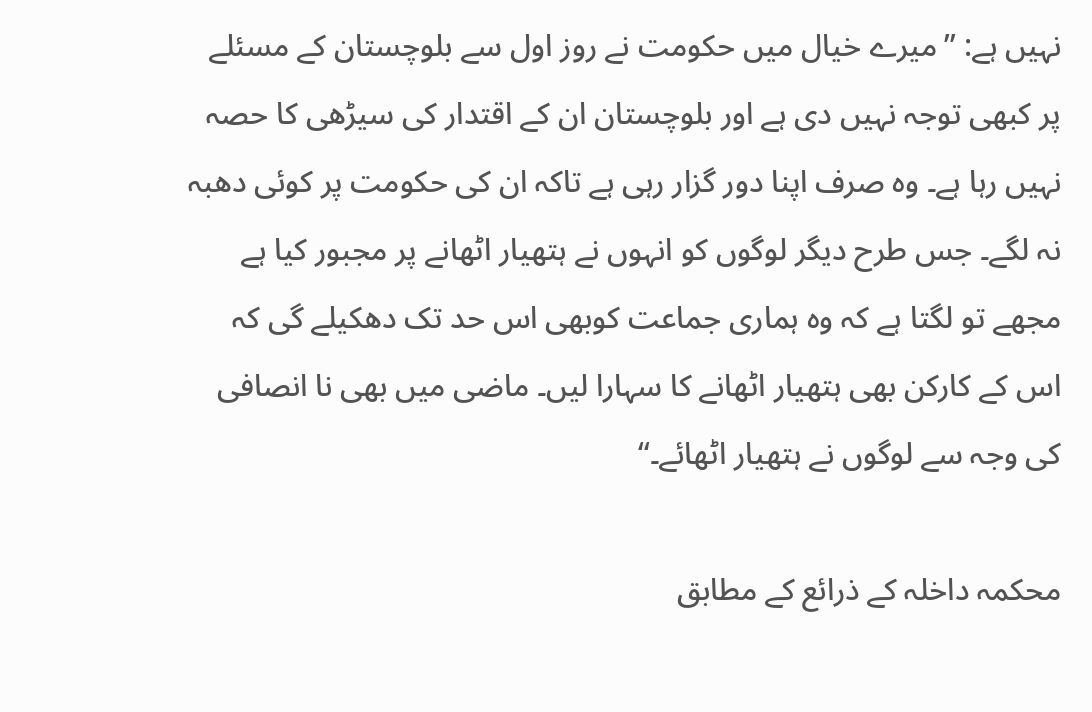نہیں ہے: ’’میرے خیال میں حکومت نے روز اول سے بلوچستان کے مسئلے پر کبھی توجہ نہیں دی ہے اور بلوچستان ان کے اقتدار کی سیڑھی کا حصہ نہیں رہا ہے۔ وہ صرف اپنا دور گزار رہی ہے تاکہ ان کی حکومت پر کوئی دھبہ نہ لگے۔ جس طرح دیگر لوگوں کو انہوں نے ہتھیار اٹھانے پر مجبور کیا ہے مجھے تو لگتا ہے کہ وہ ہماری جماعت کوبھی اس حد تک دھکیلے گی کہ اس کے کارکن بھی ہتھیار اٹھانے کا سہارا لیں۔ ماضی میں بھی نا انصافی کی وجہ سے لوگوں نے ہتھیار اٹھائے۔‘‘

محکمہ داخلہ کے ذرائع کے مطابق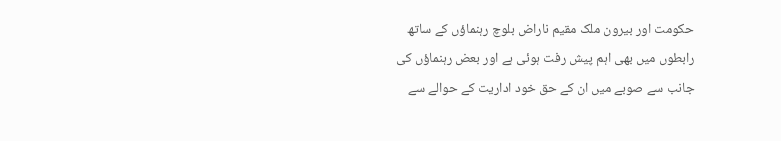حکومت اور بیرون ملک مقیم ناراض بلوچ رہنماؤں کے ساتھ رابطوں میں بھی اہم پیش رفت ہوئی ہے اور بعض رہنماؤں کی جانب سے صوبے میں ان کے حق خود اداریت کے حوالے سے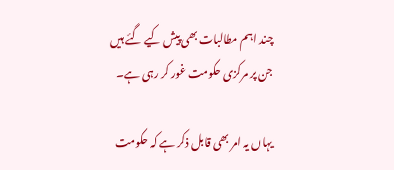چند اہم مطالبات بھی پیش کیے گئے ہیں جن پر مرکزی حکومت غور کر رہی ہے۔

یہاں یہ امر بھی قابل ذکر ہے کہ حکومت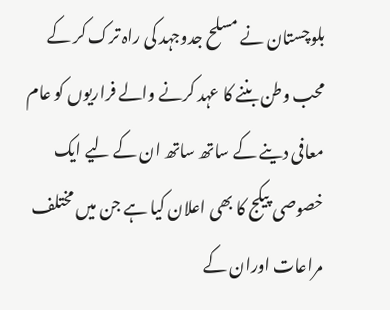بلوچستان نے مسلح جدوجہد کی راہ ترک کر کے محب وطن بننے کا عہد کرنے والے فراریوں کو عام معافی دینے کے ساتھ ساتھ ان کے لیے ایک خصوصی پیکج کا بھی اعلان کیا ہے جن میں مختلف مراعات اوران کے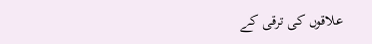علاقوں کی ترقی کے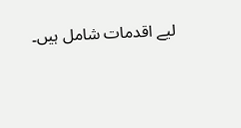لیے اقدمات شامل ہیں۔